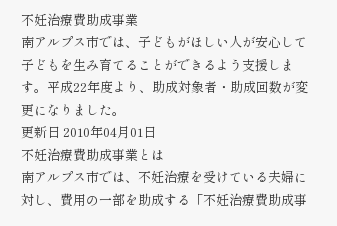不妊治療費助成事業
南アルプス市では、子どもがほしい人が安心して子どもを生み育てることができるよう支援します。平成22年度より、助成対象者・助成回数が変更になりました。
更新日 2010年04月01日
不妊治療費助成事業とは
南アルプス市では、不妊治療を受けている夫婦に対し、費用の一部を助成する「不妊治療費助成事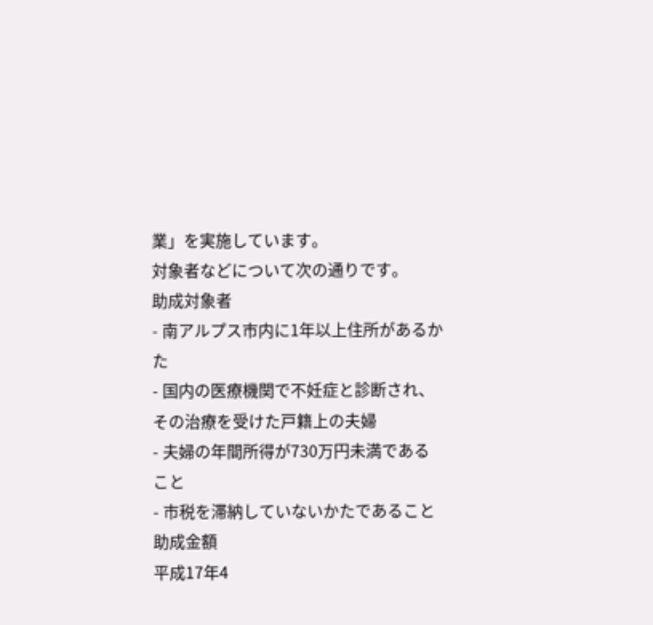業」を実施しています。
対象者などについて次の通りです。
助成対象者
- 南アルプス市内に1年以上住所があるかた
- 国内の医療機関で不妊症と診断され、その治療を受けた戸籍上の夫婦
- 夫婦の年間所得が730万円未満であること
- 市税を滞納していないかたであること
助成金額
平成17年4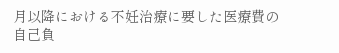月以降における不妊治療に要した医療費の自己負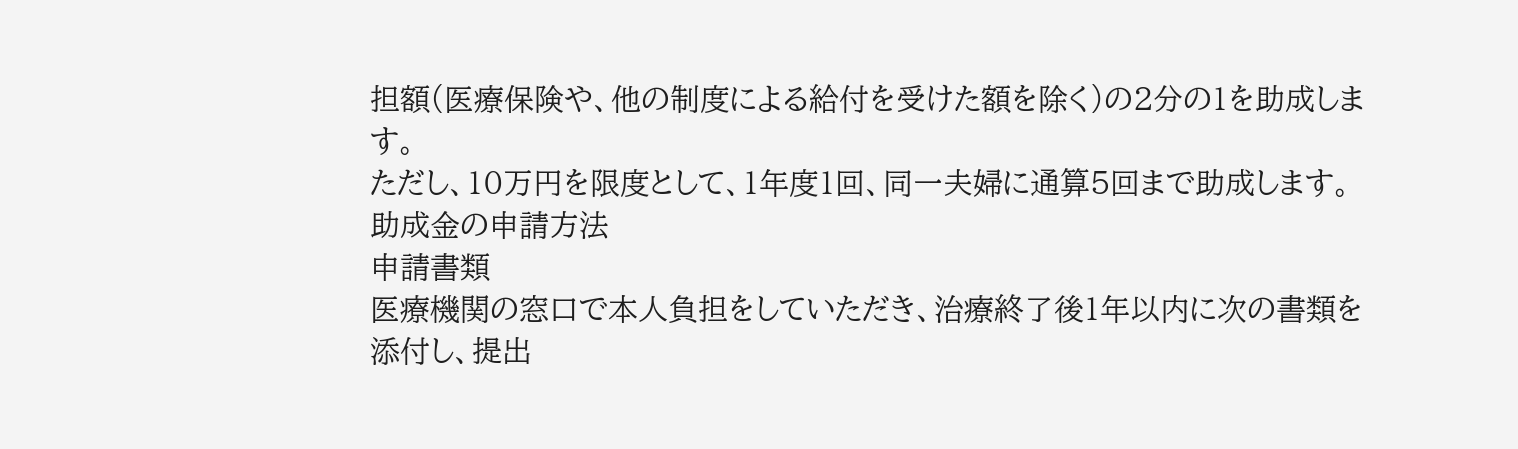担額(医療保険や、他の制度による給付を受けた額を除く)の2分の1を助成します。
ただし、10万円を限度として、1年度1回、同一夫婦に通算5回まで助成します。
助成金の申請方法
申請書類
医療機関の窓口で本人負担をしていただき、治療終了後1年以内に次の書類を添付し、提出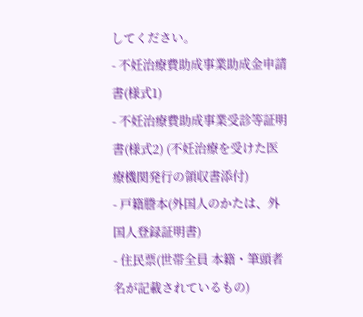してください。
- 不妊治療費助成事業助成金申請書(様式1)
- 不妊治療費助成事業受診等証明書(様式2) (不妊治療を受けた医療機関発行の領収書添付)
- 戸籍謄本(外国人のかたは、外国人登録証明書)
- 住民票(世帯全員 本籍・筆頭者名が記載されているもの)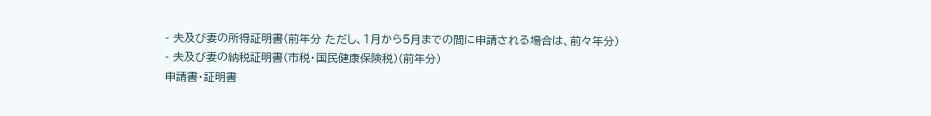- 夫及び妻の所得証明書(前年分 ただし、1月から5月までの間に申請される場合は、前々年分)
- 夫及び妻の納税証明書(市税・国民健康保険税)(前年分)
申請書・証明書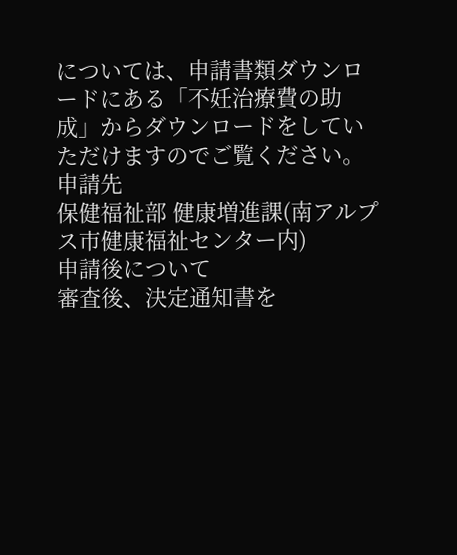については、申請書類ダウンロードにある「不妊治療費の助成」からダウンロードをしていただけますのでご覧ください。
申請先
保健福祉部 健康増進課(南アルプス市健康福祉センター内)
申請後について
審査後、決定通知書を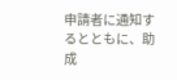申請者に通知するとともに、助成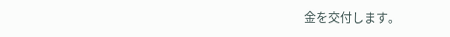金を交付します。